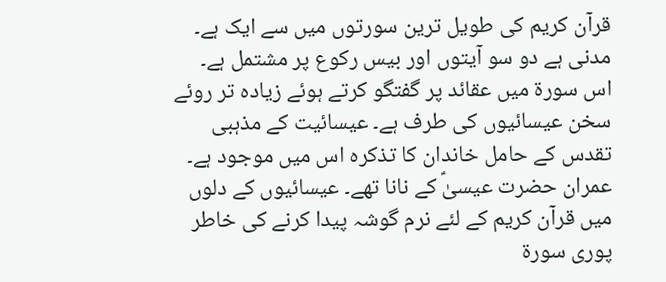قرآن کریم کی طویل ترین سورتوں میں سے ایک ہے۔ مدنی ہے دو سو آیتوں اور بیس رکوع پر مشتمل ہے۔ اس سورة میں عقائد پر گفتگو کرتے ہوئے زیادہ تر روئے سخن عیسائیوں کی طرف ہے۔ عیسائیت کے مذہبی تقدس کے حامل خاندان کا تذکرہ اس میں موجود ہے۔ عمران حضرت عیسیٰؑ کے نانا تھے۔ عیسائیوں کے دلوں میں قرآن کریم کے لئے نرم گوشہ پیدا کرنے کی خاطر پوری سورة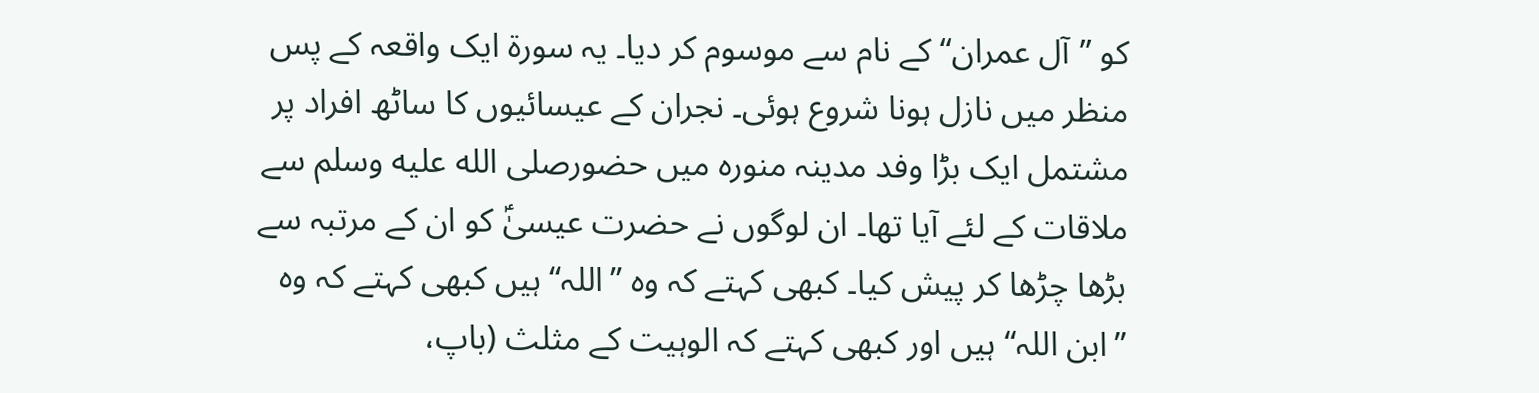کو ’’آل عمران‘‘ کے نام سے موسوم کر دیا۔ یہ سورة ایک واقعہ کے پس منظر میں نازل ہونا شروع ہوئی۔ نجران کے عیسائیوں کا ساٹھ افراد پر مشتمل ایک بڑا وفد مدینہ منورہ میں حضورصلى الله عليه وسلم سے ملاقات کے لئے آیا تھا۔ ان لوگوں نے حضرت عیسیٰؑ کو ان کے مرتبہ سے بڑھا چڑھا کر پیش کیا۔ کبھی کہتے کہ وہ ’’اللہ‘‘ ہیں کبھی کہتے کہ وہ ’’ابن اللہ‘‘ ہیں اور کبھی کہتے کہ الوہیت کے مثلث (باپ،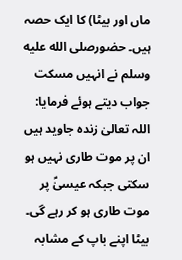ماں اور بیٹا) کا ایک حصہ ہیں۔ حضورصلى الله عليه وسلم نے انہیں مسکت جواب دیتے ہوئے فرمایا: اللہ تعالیٰ زندہ جاوید ہیں ان پر موت طاری نہیں ہو سکتی جبکہ عیسیٰؑ پر موت طاری ہو کر رہے گی۔ بیٹا اپنے باپ کے مشابہ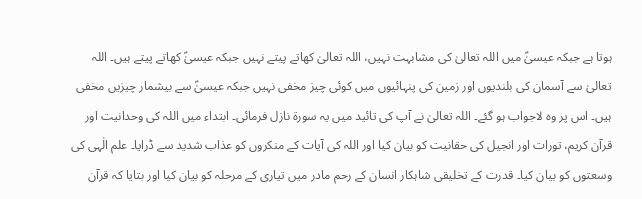ہوتا ہے جبکہ عیسیٰؑ میں اللہ تعالیٰ کی مشابہت نہیں، اللہ تعالیٰ کھاتے پیتے نہیں جبکہ عیسیٰؑ کھاتے پیتے ہیں۔ اللہ تعالیٰ سے آسمان کی بلندیوں اور زمین کی پنہائیوں میں کوئی چیز مخفی نہیں جبکہ عیسیٰؑ سے بیشمار چیزیں مخفی ہیں۔ اس پر وہ لاجواب ہو گئے۔ اللہ تعالیٰ نے آپ کی تائید میں یہ سورة نازل فرمائی۔ ابتداء میں اللہ کی وحدانیت اور قرآن کریم، تورات اور انجیل کی حقانیت کو بیان کیا اور اللہ کی آیات کے منکروں کو عذاب شدید سے ڈرایا۔ علم الٰہی کی وسعتوں کو بیان کیا۔ قدرت کے تخلیقی شاہکار انسان کے رحم مادر میں تیاری کے مرحلہ کو بیان کیا اور بتایا کہ قرآن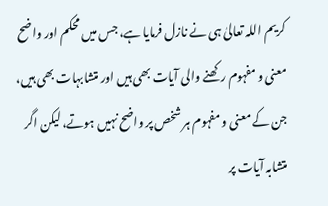کریم اللہ تعالیٰ ہی نے نازل فرمایا ہے، جس میں محکم اور واضح معنی و مفہوم رکھنے والی آیات بھی ہیں اور متشابہات بھی ہیں، جن کے معنی و مفہوم ہر شخص پر واضح نہیں ہوتے، لیکن اگر متشابہ آیات پر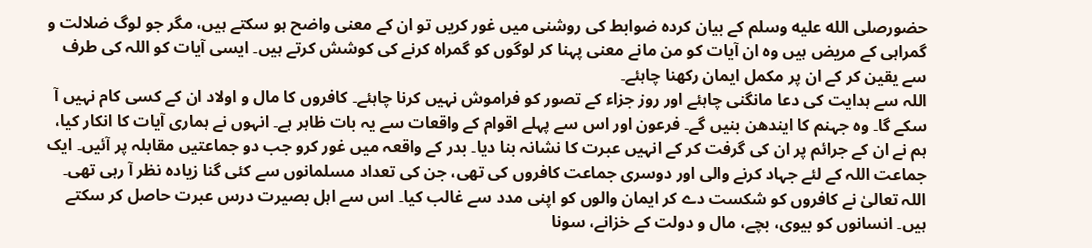حضورصلى الله عليه وسلم کے بیان کردہ ضوابط کی روشنی میں غور کریں تو ان کے معنی واضح ہو سکتے ہیں، مگر جو لوگ ضلالت و گمراہی کے مریض ہیں وہ ان آیات کو من مانے معنی پہنا کر لوگوں کو گمراہ کرنے کی کوشش کرتے ہیں۔ ایسی آیات کو اللہ کی طرف سے یقین کر کے ان پر مکمل ایمان رکھنا چاہئے۔
اللہ سے ہدایت کی دعا مانگنی چاہئے اور روز جزاء کے تصور کو فراموش نہیں کرنا چاہئے۔ کافروں کا مال و اولاد ان کے کسی کام نہیں آ سکے گا۔ وہ جہنم کا ایندھن بنیں گے۔ فرعون اور اس سے پہلے اقوام کے واقعات سے یہ بات ظاہر ہے۔ انہوں نے ہماری آیات کا انکار کیا، ہم نے ان کے جرائم پر ان کی گرفت کر کے انہیں عبرت کا نشانہ بنا دیا۔ بدر کے واقعہ میں غور کرو جب دو جماعتیں مقابلہ پر آئیں۔ ایک جماعت اللہ کے لئے جہاد کرنے والی اور دوسری جماعت کافروں کی تھی، جن کی تعداد مسلمانوں سے کئی گنا زیادہ نظر آ رہی تھی۔ اللہ تعالیٰ نے کافروں کو شکست دے کر ایمان والوں کو اپنی مدد سے غالب کیا۔ اس سے اہل بصیرت درس عبرت حاصل کر سکتے ہیں۔ انسانوں کو بیوی، بچے، مال و دولت کے خزانے، سونا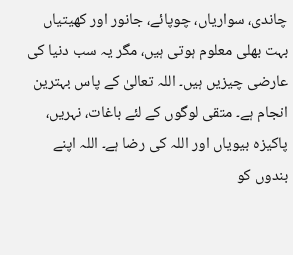چاندی، سواریاں، چوپائے، جانور اور کھیتیاں بہت بھلی معلوم ہوتی ہیں، مگر یہ سب دنیا کی عارضی چیزیں ہیں۔ اللہ تعالیٰ کے پاس بہترین انجام ہے۔ متقی لوگوں کے لئے باغات، نہریں، پاکیزہ بیویاں اور اللہ کی رضا ہے۔ اللہ اپنے بندوں کو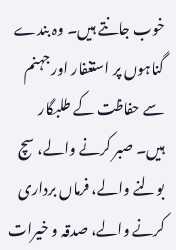خوب جانتے ہیں۔ وہ بندے گناہوں پر استغفار اور جہنم سے حفاظت کے طلبگار ہیں۔ صبر کرنے والے، سچ بولنے والے، فرماں برداری کرنے والے، صدقہ و خیرات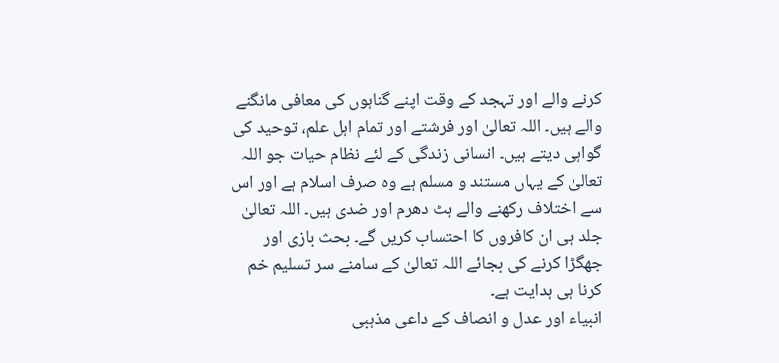کرنے والے اور تہجد کے وقت اپنے گناہوں کی معافی مانگنے والے ہیں۔ اللہ تعالیٰ اور فرشتے اور تمام اہل علم، توحید کی گواہی دیتے ہیں۔ انسانی زندگی کے لئے نظام حیات جو اللہ تعالیٰ کے یہاں مستند و مسلم ہے وہ صرف اسلام ہے اور اس سے اختلاف رکھنے والے ہٹ دھرم اور ضدی ہیں۔ اللہ تعالیٰ جلد ہی ان کافروں کا احتساب کریں گے۔ بحث بازی اور جھگڑا کرنے کی بجائے اللہ تعالیٰ کے سامنے سر تسلیم خم کرنا ہی ہدایت ہے۔
انبیاء اور عدل و انصاف کے داعی مذہبی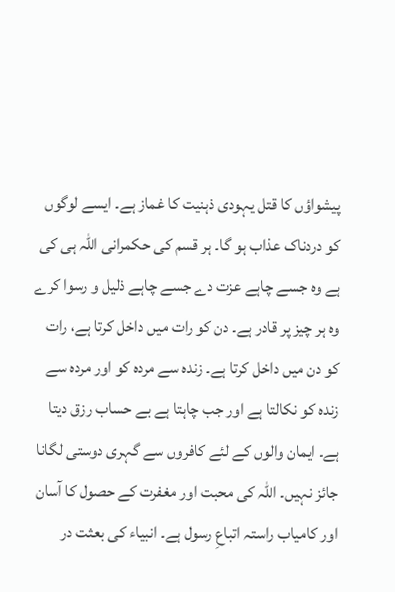پیشواؤں کا قتل یہودی ذہنیت کا غماز ہے۔ ایسے لوگوں کو دردناک عذاب ہو گا۔ ہر قسم کی حکمرانی اللہ ہی کی ہے وہ جسے چاہے عزت دے جسے چاہے ذلیل و رسوا کرے وہ ہر چیز پر قادر ہے۔ دن کو رات میں داخل کرتا ہے، رات کو دن میں داخل کرتا ہے۔ زندہ سے مردہ کو اور مردہ سے زندہ کو نکالتا ہے اور جب چاہتا ہے بے حساب رزق دیتا ہے۔ ایمان والوں کے لئے کافروں سے گہری دوستی لگانا جائز نہیں۔ اللہ کی محبت اور مغفرت کے حصول کا آسان اور کامیاب راستہ اتباعِ رسول ہے۔ انبیاء کی بعثت در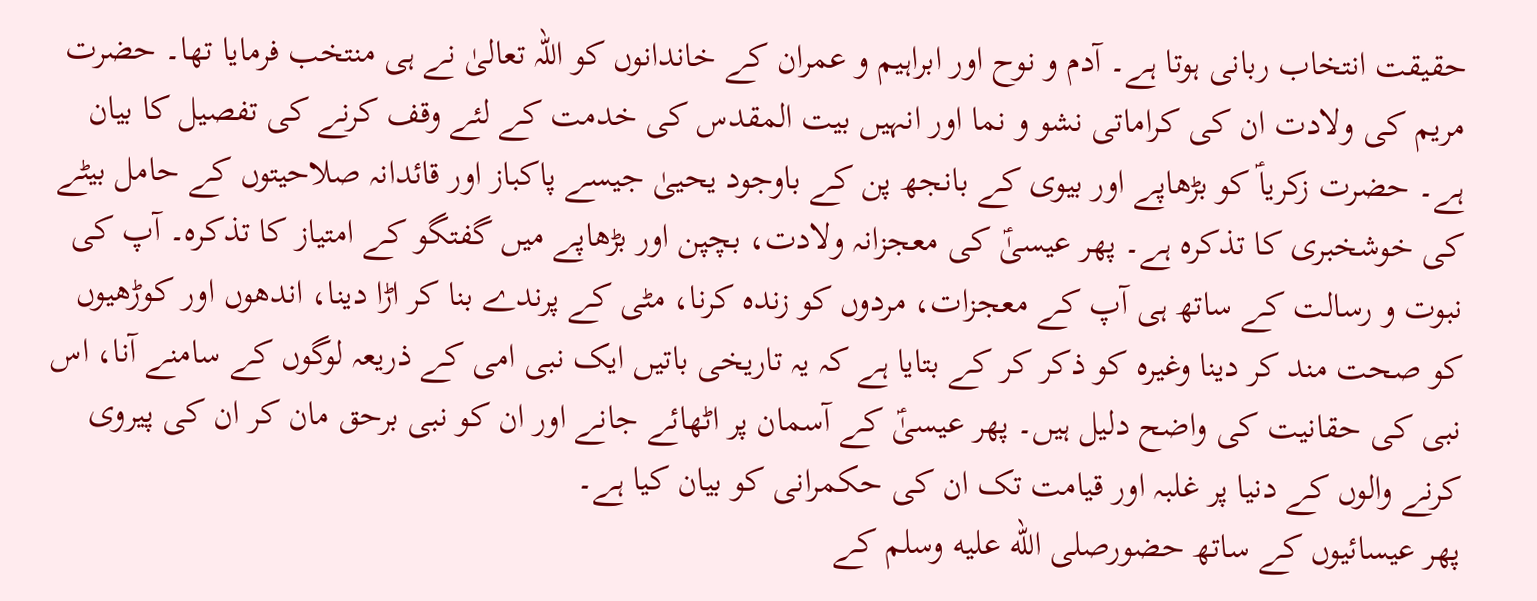حقیقت انتخاب ربانی ہوتا ہے۔ آدم و نوح اور ابراہیم و عمران کے خاندانوں کو اللہ تعالیٰ نے ہی منتخب فرمایا تھا۔ حضرت مریم کی ولادت ان کی کراماتی نشو و نما اور انہیں بیت المقدس کی خدمت کے لئے وقف کرنے کی تفصیل کا بیان ہے۔ حضرت زکریاؑ کو بڑھاپے اور بیوی کے بانجھ پن کے باوجود یحییٰ جیسے پاکباز اور قائدانہ صلاحیتوں کے حامل بیٹے کی خوشخبری کا تذکرہ ہے۔ پھر عیسیٰؑ کی معجزانہ ولادت، بچپن اور بڑھاپے میں گفتگو کے امتیاز کا تذکرہ۔ آپ کی نبوت و رسالت کے ساتھ ہی آپ کے معجزات، مردوں کو زندہ کرنا، مٹی کے پرندے بنا کر اڑا دینا، اندھوں اور کوڑھیوں کو صحت مند کر دینا وغیرہ کو ذکر کر کے بتایا ہے کہ یہ تاریخی باتیں ایک نبی امی کے ذریعہ لوگوں کے سامنے آنا، اس نبی کی حقانیت کی واضح دلیل ہیں۔ پھر عیسیٰؑ کے آسمان پر اٹھائے جانے اور ان کو نبی برحق مان کر ان کی پیروی کرنے والوں کے دنیا پر غلبہ اور قیامت تک ان کی حکمرانی کو بیان کیا ہے۔
پھر عیسائیوں کے ساتھ حضورصلى الله عليه وسلم کے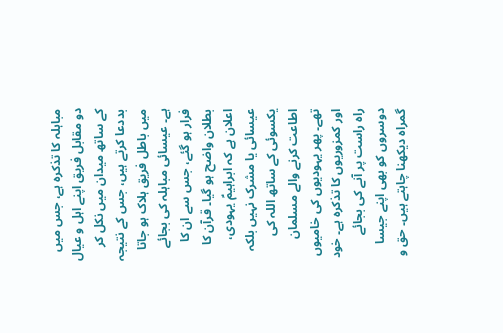مباہلہ کا تذکرہ ہے، جس میں دو مقابل فریق اپنے اہل و عیال کے ساتھ میدان میں نکل کر بددعا کرتے ہیں، جس کے نتیجہ میں باطل فریق ہلاک ہو جاتا ہے۔ عیسائی مباہلہ کی بجائے فرار ہو گئے، جس سے ان کا بطلان واضح ہو گیا۔ قرآن کا اعلان ہے کہ ابراہیمؑ یہودی، عیسائی یا مشرک نہیں بلکہ یکسوئی کے ساتھ اللہ کی اطاعت کرنے والے مسلمان تھے۔ پھر یہودیوں کی خامیوں اور کمزوریوں کا تذکرہ ہے۔ خود راہ راست پر آنے کی بجائے دوسروں کو بھی اپنے جیسا گمراہ دیکھنا چاہتے ہیں۔ حق و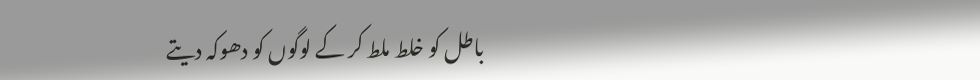باطل کو خلط ملط کر کے لوگوں کو دھوکہ دیتے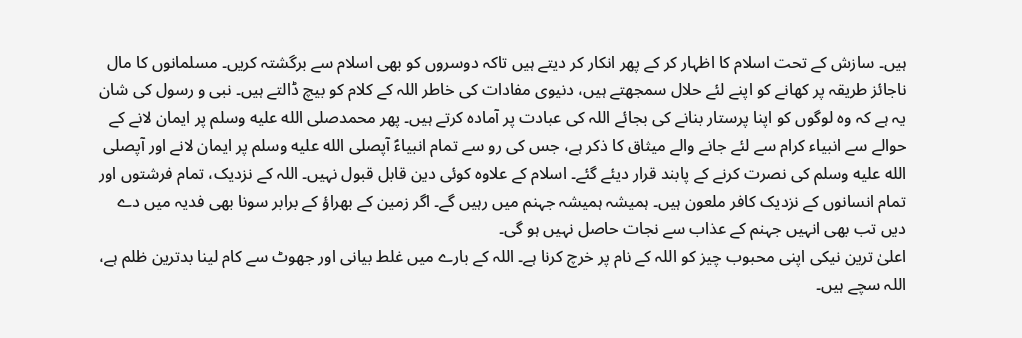ہیں۔ سازش کے تحت اسلام کا اظہار کر کے پھر انکار کر دیتے ہیں تاکہ دوسروں کو بھی اسلام سے برگشتہ کریں۔ مسلمانوں کا مال ناجائز طریقہ پر کھانے کو اپنے لئے حلال سمجھتے ہیں، دنیوی مفادات کی خاطر اللہ کے کلام کو بیچ ڈالتے ہیں۔ نبی و رسول کی شان یہ ہے کہ وہ لوگوں کو اپنا پرستار بنانے کی بجائے اللہ کی عبادت پر آمادہ کرتے ہیں۔ پھر محمدصلى الله عليه وسلم پر ایمان لانے کے حوالے سے انبیاء کرام سے لئے جانے والے میثاق کا ذکر ہے، جس کی رو سے تمام انبیاءؑ آپصلى الله عليه وسلم پر ایمان لانے اور آپصلى الله عليه وسلم کی نصرت کرنے کے پابند قرار دیئے گئے۔ اسلام کے علاوہ کوئی دین قابل قبول نہیں۔ اللہ کے نزدیک، تمام فرشتوں اور تمام انسانوں کے نزدیک کافر ملعون ہیں۔ ہمیشہ ہمیشہ جہنم میں رہیں گے۔ اگر زمین کے بھراؤ کے برابر سونا بھی فدیہ میں دے دیں تب بھی انہیں جہنم کے عذاب سے نجات حاصل نہیں ہو گی۔
اعلیٰ ترین نیکی اپنی محبوب چیز کو اللہ کے نام پر خرچ کرنا ہے۔ اللہ کے بارے میں غلط بیانی اور جھوٹ سے کام لینا بدترین ظلم ہے، اللہ سچے ہیں۔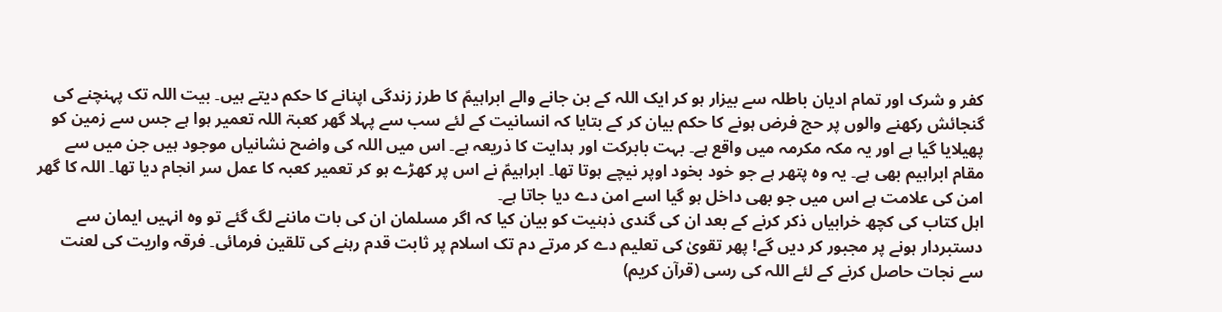کفر و شرک اور تمام ادیان باطلہ سے بیزار ہو کر ایک اللہ کے بن جانے والے ابراہیمؑ کا طرز زندگی اپنانے کا حکم دیتے ہیں۔ بیت اللہ تک پہنچنے کی گنجائش رکھنے والوں پر حج فرض ہونے کا حکم بیان کر کے بتایا کہ انسانیت کے لئے سب سے پہلا گھر کعبۃ اللہ تعمیر ہوا ہے جس سے زمین کو پھیلایا گیا ہے اور یہ مکہ مکرمہ میں واقع ہے۔ بہت بابرکت اور ہدایت کا ذریعہ ہے۔ اس میں اللہ کی واضح نشانیاں موجود ہیں جن میں سے مقام ابراہیم بھی ہے۔ یہ وہ پتھر ہے جو خود بخود اوپر نیچے ہوتا تھا۔ ابراہیمؑ نے اس پر کھڑے ہو کر تعمیر کعبہ کا عمل سر انجام دیا تھا۔ اللہ کا گھر امن کی علامت ہے اس میں جو بھی داخل ہو گیا اسے امن دے دیا جاتا ہے۔
اہل کتاب کی کچھ خرابیاں ذکر کرنے کے بعد ان کی گندی ذہنیت کو بیان کیا کہ اگر مسلمان ان کی بات ماننے لگ گئے تو وہ انہیں ایمان سے دستبردار ہونے پر مجبور کر دیں گے! پھر تقویٰ کی تعلیم دے کر مرتے دم تک اسلام پر ثابت قدم رہنے کی تلقین فرمائی۔ فرقہ واریت کی لعنت سے نجات حاصل کرنے کے لئے اللہ کی رسی (قرآن کریم)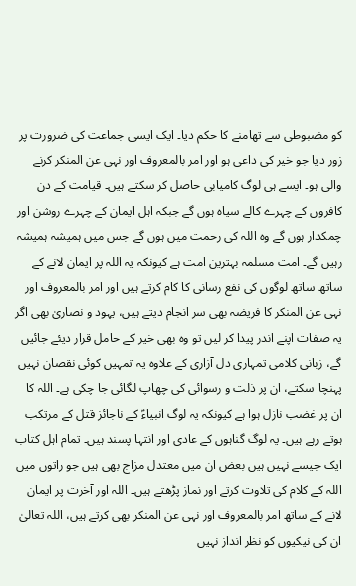کو مضبوطی سے تھامنے کا حکم دیا۔ ایک ایسی جماعت کی ضرورت پر زور دیا جو خیر کی داعی ہو اور امر بالمعروف اور نہی عن المنکر کرنے والی ہو۔ ایسے ہی لوگ کامیابی حاصل کر سکتے ہیں۔ قیامت کے دن کافروں کے چہرے کالے سیاہ ہوں گے جبکہ اہل ایمان کے چہرے روشن اور چمکدار ہوں گے وہ اللہ کی رحمت میں ہوں گے جس میں ہمیشہ ہمیشہ رہیں گے۔ امت مسلمہ بہترین امت ہے کیونکہ یہ اللہ پر ایمان لانے کے ساتھ ساتھ لوگوں کی نفع رسانی کا کام کرتے ہیں اور امر بالمعروف اور نہی عن المنکر کا فریضہ بھی سر انجام دیتے ہیں، یہود و نصاریٰ بھی اگر یہ صفات اپنے اندر پیدا کر لیں تو وہ بھی خیر کے حامل قرار دیئے جائیں گے، زبانی کلامی تمہاری دل آزاری کے علاوہ یہ تمہیں کوئی نقصان نہیں پہنچا سکتے، ان پر ذلت و رسوائی کی چھاپ لگائی جا چکی ہے۔ اللہ کا ان پر غضب نازل ہوا ہے کیونکہ یہ لوگ انبیاءؑ کے ناجائز قتل کے مرتکب ہوتے رہے ہیں۔ یہ لوگ گناہوں کے عادی اور انتہا پسند ہیں۔ تمام اہل کتاب ایک جیسے نہیں ہیں بعض ان میں معتدل مزاج بھی ہیں جو راتوں میں اللہ کے کلام کی تلاوت کرتے اور نماز پڑھتے ہیں۔ اللہ اور آخرت پر ایمان لانے کے ساتھ امر بالمعروف اور نہی عن المنکر بھی کرتے ہیں، اللہ تعالیٰ ان کی نیکیوں کو نظر انداز نہیں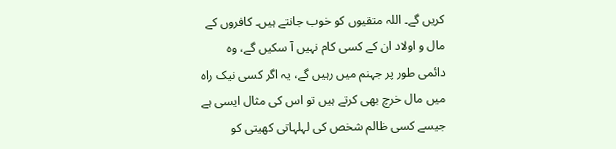کریں گے۔ اللہ متقیوں کو خوب جانتے ہیں۔ کافروں کے مال و اولاد ان کے کسی کام نہیں آ سکیں گے، وہ دائمی طور پر جہنم میں رہیں گے، یہ اگر کسی نیک راہ میں مال خرچ بھی کرتے ہیں تو اس کی مثال ایسی ہے جیسے کسی ظالم شخص کی لہلہاتی کھیتی کو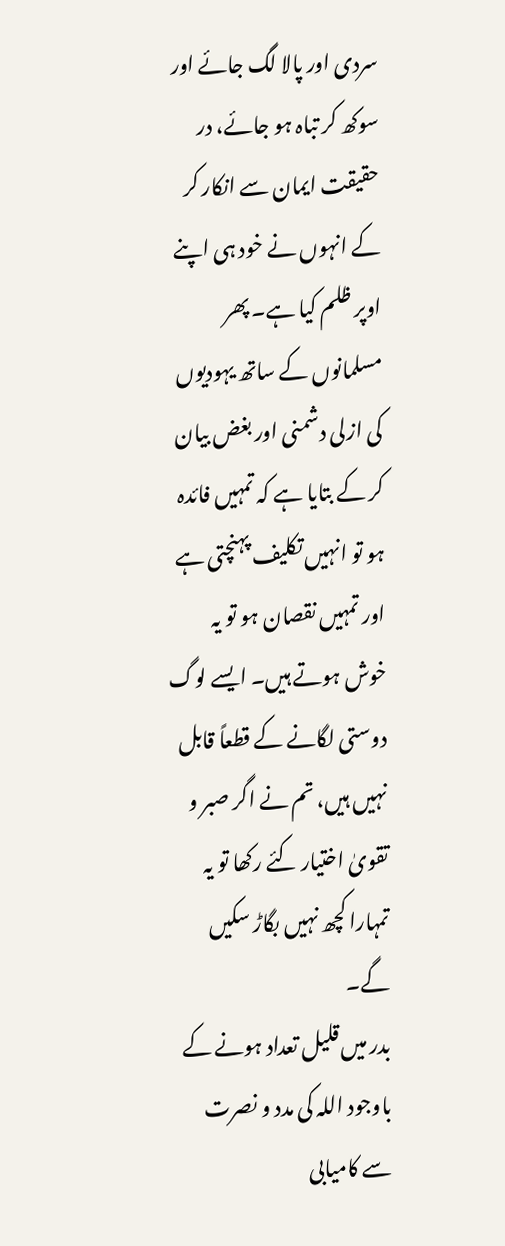سردی اور پالا لگ جائے اور سوکھ کر تباہ ہو جائے، در حقیقت ایمان سے انکار کر کے انہوں نے خود ہی اپنے اوپر ظلم کیا ہے۔ پھر مسلمانوں کے ساتھ یہودیوں کی ازلی دشمنی اور بغض بیان کر کے بتایا ہے کہ تمہیں فائدہ ہو تو انہیں تکلیف پہنچتی ہے اور تمہیں نقصان ہو تو یہ خوش ہوتے ہیں۔ ایسے لوگ دوستی لگانے کے قطعاً قابل نہیں ہیں، تم نے اگر صبر و تقویٰ اختیار کئے رکھا تو یہ تمہارا کچھ نہیں بگاڑ سکیں گے۔
بدر میں قلیل تعداد ہونے کے باوجود اللہ کی مدد و نصرت سے کامیابی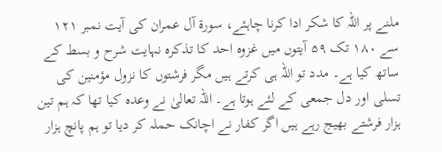ملنے پر اللہ کا شکر ادا کرنا چاہئے، سورة آل عمران کی آیت نمبر ۱۲۱ سے ۱۸۰ تک ۵۹ آیتوں میں غزوہ احد کا تذکرہ نہایت شرح و بسط کے ساتھ کیا ہے۔ مدد تو اللہ ہی کرتے ہیں مگر فرشتوں کا نزول مؤمنین کی تسلی اور دل جمعی کے لئے ہوتا ہے۔ اللہ تعالیٰ نے وعدہ کیا تھا کہ ہم تین ہزار فرشتے بھیج رہے ہیں اگر کفار نے اچانک حملہ کر دیا تو ہم پانچ ہزار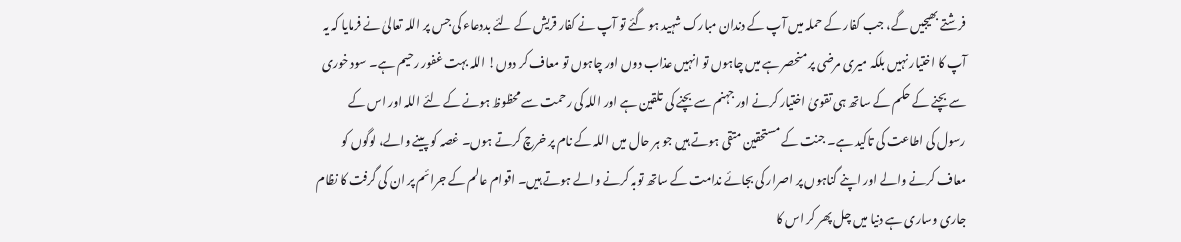فرشتے بھیجیں گے، جب کفار کے حملہ میں آپ کے دندان مبارک شہید ہو گئے تو آپ نے کفار قریش کے لئے بددعاء کی جس پر اللہ تعالیٰ نے فرمایا کہ یہ آپ کا اختیار نہیں بلکہ میری مرضی پر منحصر ہے میں چاہوں تو انہیں عذاب دوں اور چاہوں تو معاف کر دوں! اللہ بہت غفور رحیم ہے۔ سود خوری سے بچنے کے حکم کے ساتھ ہی تقویٰ اختیار کرنے اور جہنم سے بچنے کی تلقین ہے اور اللہ کی رحمت سے محظوظ ہونے کے لئے اللہ اور اس کے رسول کی اطاعت کی تاکید ہے۔ جنت کے مستحقین متقی ہوتے ہیں جو ہر حال میں اللہ کے نام پر خرچ کرتے ہوں۔ غصہ کو پینے والے، لوگوں کو معاف کرنے والے اور اپنے گناہوں پر اصرار کی بجائے ندامت کے ساتھ توبہ کرنے والے ہوتے ہیں۔ اقوام عالم کے جرائم پر ان کی گرفت کا نظام جاری وساری ہے دنیا میں چل پھر کر اس کا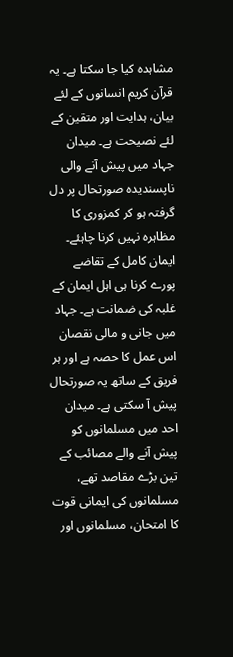مشاہدہ کیا جا سکتا ہے۔ یہ قرآن کریم انسانوں کے لئے بیان، ہدایت اور متقین کے لئے نصیحت ہے۔ میدان جہاد میں پیش آنے والی ناپسندیدہ صورتحال پر دل گرفتہ ہو کر کمزوری کا مظاہرہ نہیں کرنا چاہئے۔ ایمان کامل کے تقاضے پورے کرنا ہی اہل ایمان کے غلبہ کی ضمانت ہے۔ جہاد میں جانی و مالی نقصان اس عمل کا حصہ ہے اور ہر فریق کے ساتھ یہ صورتحال پیش آ سکتی ہے۔ میدان احد میں مسلمانوں کو پیش آنے والے مصائب کے تین بڑے مقاصد تھے، مسلمانوں کی ایمانی قوت کا امتحان، مسلمانوں اور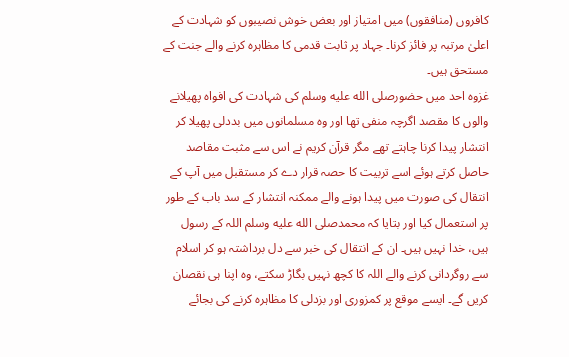کافروں (منافقوں) میں امتیاز اور بعض خوش نصیبوں کو شہادت کے اعلیٰ مرتبہ پر فائز کرنا۔ جہاد پر ثابت قدمی کا مظاہرہ کرنے والے جنت کے مستحق ہیں۔
غزوہ احد میں حضورصلى الله عليه وسلم کی شہادت کی افواہ پھیلانے والوں کا مقصد اگرچہ منفی تھا اور وہ مسلمانوں میں بددلی پھیلا کر انتشار پیدا کرنا چاہتے تھے مگر قرآن کریم نے اس سے مثبت مقاصد حاصل کرتے ہوئے اسے تربیت کا حصہ قرار دے کر مستقبل میں آپ کے انتقال کی صورت میں پیدا ہونے والے ممکنہ انتشار کے سد باب کے طور پر استعمال کیا اور بتایا کہ محمدصلى الله عليه وسلم اللہ کے رسول ہیں، خدا نہیں ہیں۔ ان کے انتقال کی خبر سے دل برداشتہ ہو کر اسلام سے روگردانی کرنے والے اللہ کا کچھ نہیں بگاڑ سکتے، وہ اپنا ہی نقصان کریں گے۔ ایسے موقع پر کمزوری اور بزدلی کا مظاہرہ کرنے کی بجائے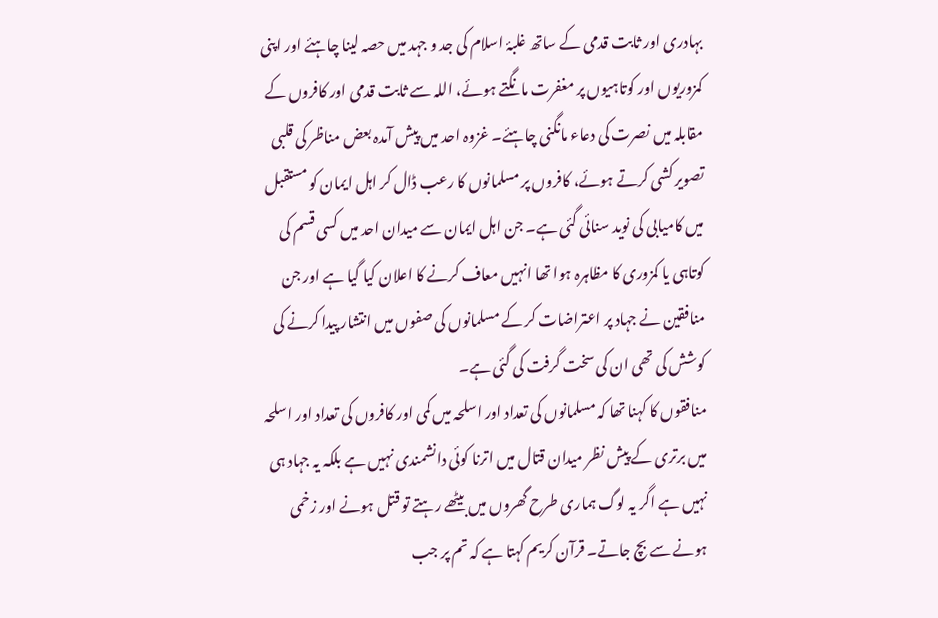بہادری اور ثابت قدمی کے ساتھ غلبۂ اسلام کی جد و جہد میں حصہ لینا چاہئے اور اپنی کمزوریوں اور کوتاہیوں پر مغفرت مانگتے ہوئے، اللہ سے ثابت قدمی اور کافروں کے مقابلہ میں نصرت کی دعاء مانگنی چاہئے۔ غزوہ احد میں پیش آمدہ بعض مناظر کی قلبی تصویر کشی کرتے ہوئے، کافروں پر مسلمانوں کا رعب ڈال کر اہل ایمان کو مستقبل میں کامیابی کی نوید سنائی گئی ہے۔ جن اہل ایمان سے میدان احد میں کسی قسم کی کوتاہی یا کمزوری کا مظاہرہ ہوا تھا انہیں معاف کرنے کا اعلان کیا گیا ہے اور جن منافقین نے جہاد پر اعتراضات کر کے مسلمانوں کی صفوں میں انتشار پیدا کرنے کی کوشش کی تھی ان کی سخت گرفت کی گئی ہے۔
منافقوں کا کہنا تھا کہ مسلمانوں کی تعداد اور اسلحہ میں کمی اور کافروں کی تعداد اور اسلحہ میں برتری کے پیش نظر میدان قتال میں اترنا کوئی دانشمندی نہیں ہے بلکہ یہ جہاد ہی نہیں ہے اگر یہ لوگ ہماری طرح گھروں میں بیٹھے رہتے تو قتل ہونے اور زخمی ہونے سے بچ جاتے۔ قرآن کریم کہتا ہے کہ تم پر جب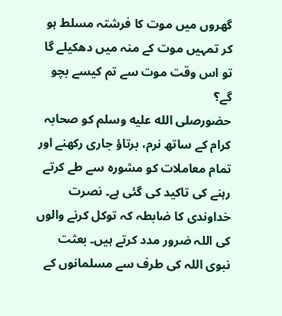گھروں میں موت کا فرشتہ مسلط ہو کر تمہیں موت کے منہ میں دھکیلے گا تو اس وقت موت سے تم کیسے بچو گے؟
حضورصلى الله عليه وسلم کو صحابہ کرام کے ساتھ نرم، برتاؤ جاری رکھنے اور تمام معاملات کو مشورہ سے طے کرتے رہنے کی تاکید کی گئی ہے۔ نصرت خداوندی کا ضابطہ کہ توکل کرنے والوں کی اللہ ضرور مدد کرتے ہیں۔ بعثت نبوی اللہ کی طرف سے مسلمانوں کے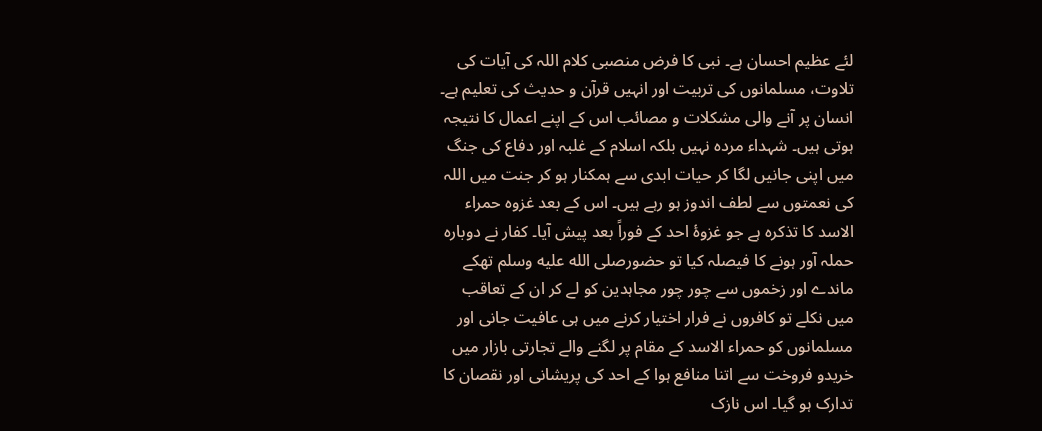لئے عظیم احسان ہے۔ نبی کا فرض منصبی کلام اللہ کی آیات کی تلاوت، مسلمانوں کی تربیت اور انہیں قرآن و حدیث کی تعلیم ہے۔ انسان پر آنے والی مشکلات و مصائب اس کے اپنے اعمال کا نتیجہ ہوتی ہیں۔ شہداء مردہ نہیں بلکہ اسلام کے غلبہ اور دفاع کی جنگ میں اپنی جانیں لگا کر حیات ابدی سے ہمکنار ہو کر جنت میں اللہ کی نعمتوں سے لطف اندوز ہو رہے ہیں۔ اس کے بعد غزوہ حمراء الاسد کا تذکرہ ہے جو غزوۂ احد کے فوراً بعد پیش آیا۔ کفار نے دوبارہ حملہ آور ہونے کا فیصلہ کیا تو حضورصلى الله عليه وسلم تھکے ماندے اور زخموں سے چور چور مجاہدین کو لے کر ان کے تعاقب میں نکلے تو کافروں نے فرار اختیار کرنے میں ہی عافیت جانی اور مسلمانوں کو حمراء الاسد کے مقام پر لگنے والے تجارتی بازار میں خریدو فروخت سے اتنا منافع ہوا کے احد کی پریشانی اور نقصان کا تدارک ہو گیا۔ اس نازک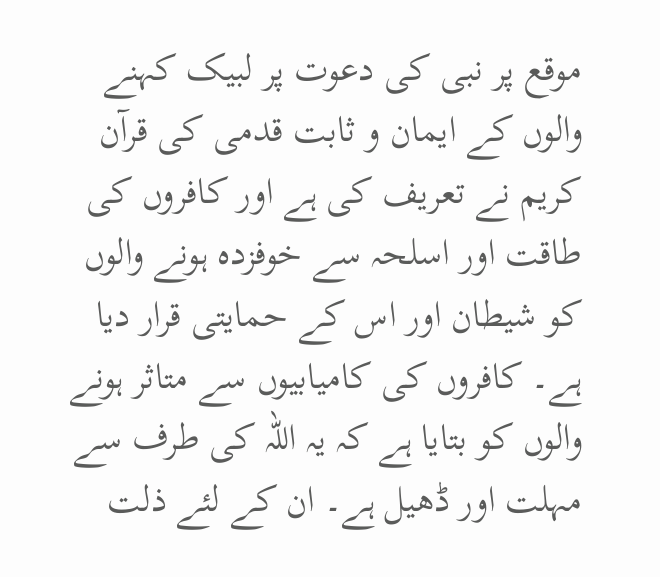موقع پر نبی کی دعوت پر لبیک کہنے والوں کے ایمان و ثابت قدمی کی قرآن کریم نے تعریف کی ہے اور کافروں کی طاقت اور اسلحہ سے خوفزدہ ہونے والوں کو شیطان اور اس کے حمایتی قرار دیا ہے۔ کافروں کی کامیابیوں سے متاثر ہونے والوں کو بتایا ہے کہ یہ اللہ کی طرف سے مہلت اور ڈھیل ہے۔ ان کے لئے ذلت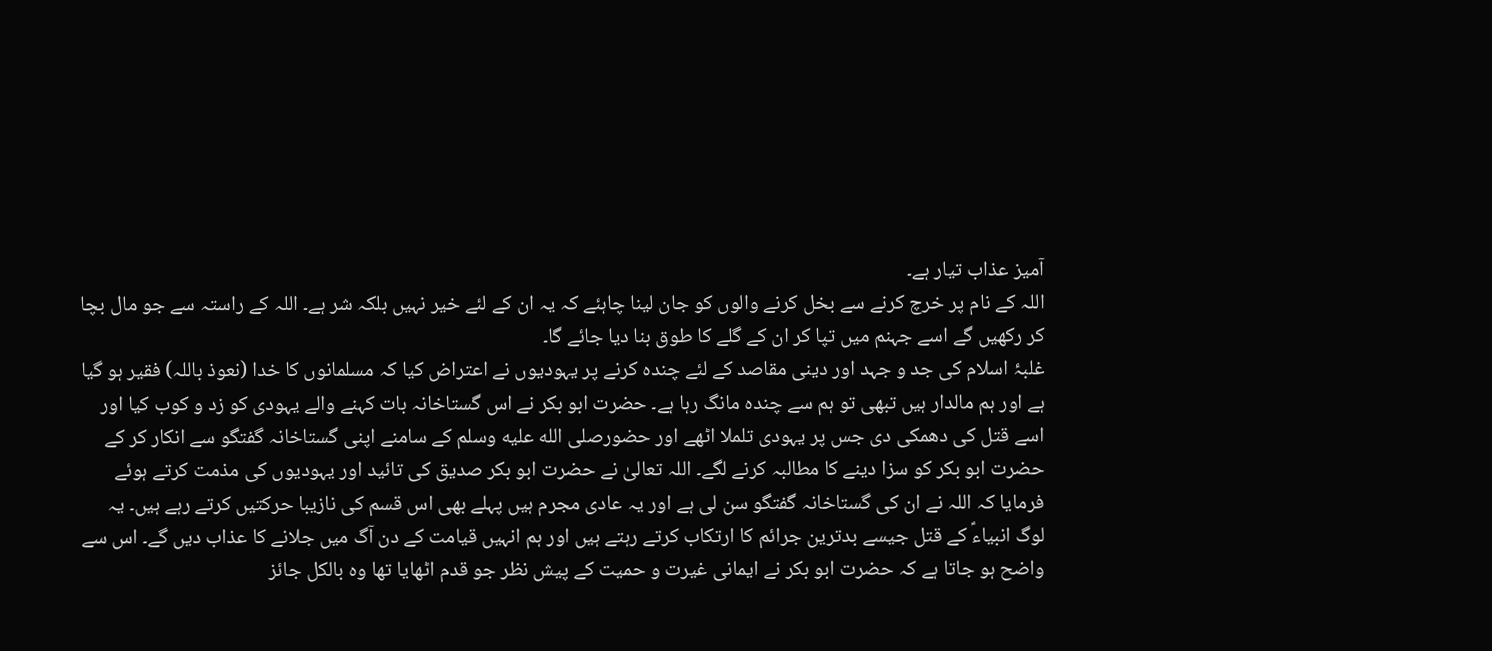آمیز عذاب تیار ہے۔
اللہ کے نام پر خرچ کرنے سے بخل کرنے والوں کو جان لینا چاہئے کہ یہ ان کے لئے خیر نہیں بلکہ شر ہے۔ اللہ کے راستہ سے جو مال بچا کر رکھیں گے اسے جہنم میں تپا کر ان کے گلے کا طوق بنا دیا جائے گا۔
غلبۂ اسلام کی جد و جہد اور دینی مقاصد کے لئے چندہ کرنے پر یہودیوں نے اعتراض کیا کہ مسلمانوں کا خدا (نعوذ باللہ) فقیر ہو گیا ہے اور ہم مالدار ہیں تبھی تو ہم سے چندہ مانگ رہا ہے۔ حضرت ابو بکر نے اس گستاخانہ بات کہنے والے یہودی کو زد و کوب کیا اور اسے قتل کی دھمکی دی جس پر یہودی تلملا اٹھے اور حضورصلى الله عليه وسلم کے سامنے اپنی گستاخانہ گفتگو سے انکار کر کے حضرت ابو بکر کو سزا دینے کا مطالبہ کرنے لگے۔ اللہ تعالیٰ نے حضرت ابو بکر صدیق کی تائید اور یہودیوں کی مذمت کرتے ہوئے فرمایا کہ اللہ نے ان کی گستاخانہ گفتگو سن لی ہے اور یہ عادی مجرم ہیں پہلے بھی اس قسم کی نازیبا حرکتیں کرتے رہے ہیں۔ یہ لوگ انبیاءؑ کے قتل جیسے بدترین جرائم کا ارتکاب کرتے رہتے ہیں اور ہم انہیں قیامت کے دن آگ میں جلانے کا عذاب دیں گے۔ اس سے واضح ہو جاتا ہے کہ حضرت ابو بکر نے ایمانی غیرت و حمیت کے پیش نظر جو قدم اٹھایا تھا وہ بالکل جائز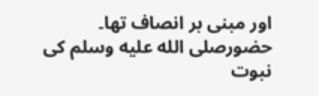اور مبنی بر انصاف تھا۔
حضورصلى الله عليه وسلم کی نبوت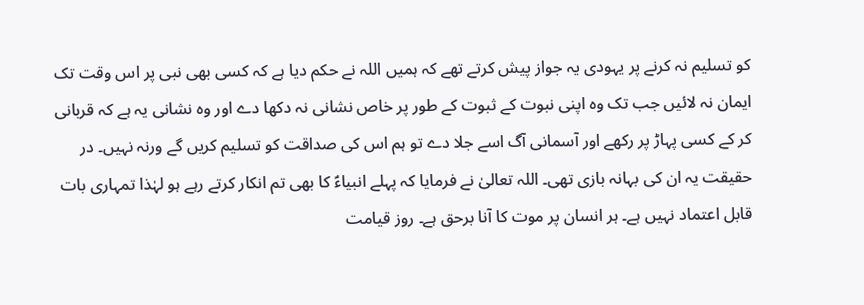کو تسلیم نہ کرنے پر یہودی یہ جواز پیش کرتے تھے کہ ہمیں اللہ نے حکم دیا ہے کہ کسی بھی نبی پر اس وقت تک ایمان نہ لائیں جب تک وہ اپنی نبوت کے ثبوت کے طور پر خاص نشانی نہ دکھا دے اور وہ نشانی یہ ہے کہ قربانی کر کے کسی پہاڑ پر رکھے اور آسمانی آگ اسے جلا دے تو ہم اس کی صداقت کو تسلیم کریں گے ورنہ نہیں۔ در حقیقت یہ ان کی بہانہ بازی تھی۔ اللہ تعالیٰ نے فرمایا کہ پہلے انبیاءؑ کا بھی تم انکار کرتے رہے ہو لہٰذا تمہاری بات قابل اعتماد نہیں ہے۔ ہر انسان پر موت کا آنا برحق ہے۔ روز قیامت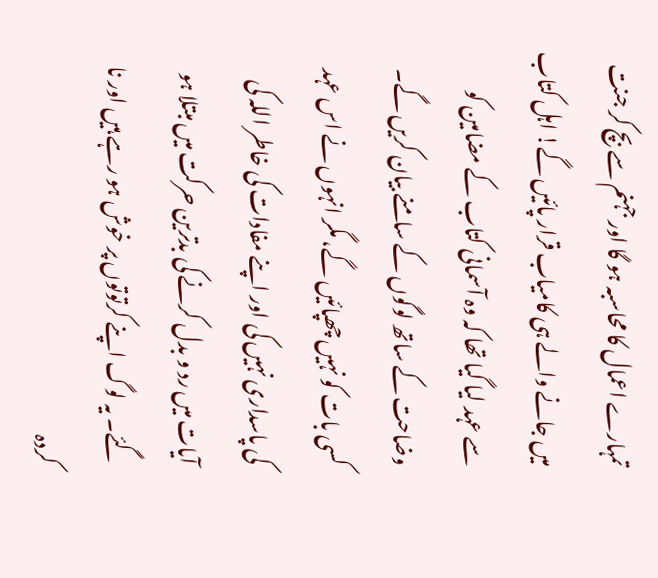تمہارے اعمال کا محاسبہ ہو گا اور جہنم سے بچ کر جنت میں جانے والے ہی کامیاب قرار پائیں گے! اہل کتاب سے عہد لیا گیا تھا کہ وہ آسمانی کتاب کے مضامین کو وضاحت کے ساتھ لوگوں کے سامنے بیان کریں گے۔ کسی بات کو نہیں چھپائیں گے، مگر انہوں نے اس عہد کی پاسداری نہیں کی اور اپنے مفادات کی خاطر اللہ کی آیات میں رد و بدل کرنے کی بدترین حرکت میں مبتلا ہو گئے۔ یہ لوگ اپنے کرتوتوں پر خوش ہو رہے ہیں اور نا کردہ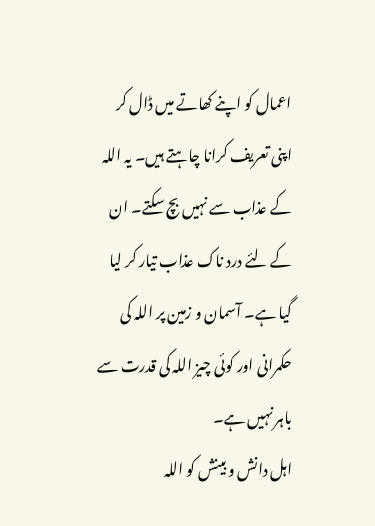اعمال کو اپنے کھاتے میں ڈال کر اپنی تعریف کرانا چاہتے ہیں۔ یہ اللہ کے عذاب سے نہیں بچ سکتے۔ ان کے لئے درد ناک عذاب تیار کر لیا گیا ہے۔ آسمان و زمین پر اللہ کی حکمرانی اور کوئی چیز اللہ کی قدرت سے باہر نہیں ہے۔
اہل دانش و بینش کو اللہ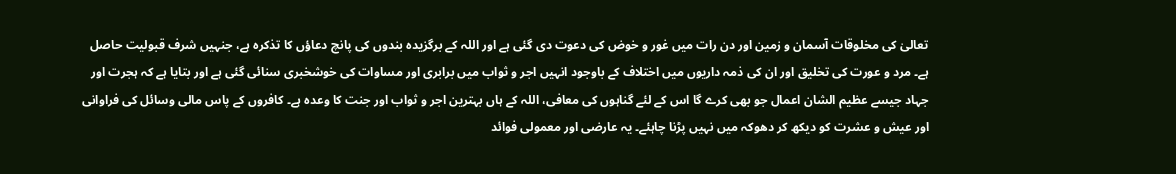تعالیٰ کی مخلوقات آسمان و زمین اور دن رات میں غور و خوض کی دعوت دی گئی ہے اور اللہ کے برگزیدہ بندوں کی پانچ دعاؤں کا تذکرہ ہے، جنہیں شرف قبولیت حاصل ہے۔ مرد و عورت کی تخلیق اور ان کی ذمہ داریوں میں اختلاف کے باوجود انہیں اجر و ثواب میں برابری اور مساوات کی خوشخبری سنائی گئی ہے اور بتایا ہے کہ ہجرت اور جہاد جیسے عظیم الشان اعمال جو بھی کرے گا اس کے لئے گناہوں کی معافی، اللہ کے ہاں بہترین اجر و ثواب اور جنت کا وعدہ ہے۔ کافروں کے پاس مالی وسائل کی فراوانی اور عیش و عشرت کو دیکھ کر دھوکہ میں نہیں پڑنا چاہئے۔ یہ عارضی اور معمولی فوائد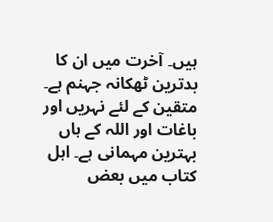ہیں۔ آخرت میں ان کا بدترین ٹھکانہ جہنم ہے۔ متقین کے لئے نہریں اور باغات اور اللہ کے ہاں بہترین مہمانی ہے۔ اہل کتاب میں بعض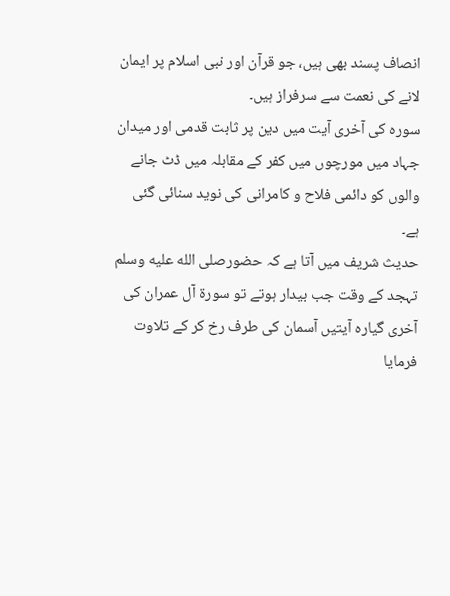انصاف پسند بھی ہیں، جو قرآن اور نبی اسلام پر ایمان لانے کی نعمت سے سرفراز ہیں۔
سورہ کی آخری آیت میں دین پر ثابت قدمی اور میدان جہاد میں مورچوں میں کفر کے مقابلہ میں ڈٹ جانے والوں کو دائمی فلاح و کامرانی کی نوید سنائی گئی ہے۔
حدیث شریف میں آتا ہے کہ حضورصلى الله عليه وسلم تہجد کے وقت جب بیدار ہوتے تو سورة آل عمران کی آخری گیارہ آیتیں آسمان کی طرف رخ کر کے تلاوت فرمایا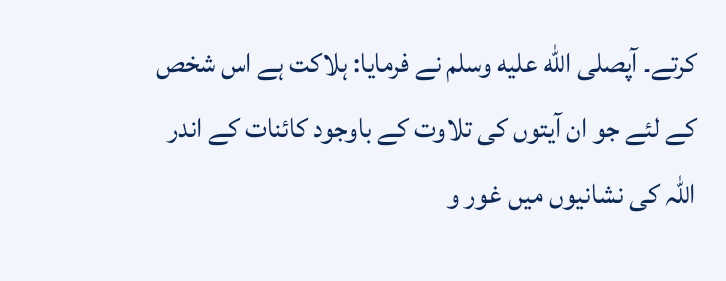کرتے۔ آپصلى الله عليه وسلم نے فرمایا: ہلاکت ہے اس شخص کے لئے جو ان آیتوں کی تلاوت کے باوجود کائنات کے اندر اللہ کی نشانیوں میں غور و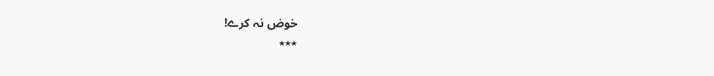خوض نہ کرے!
٭٭٭